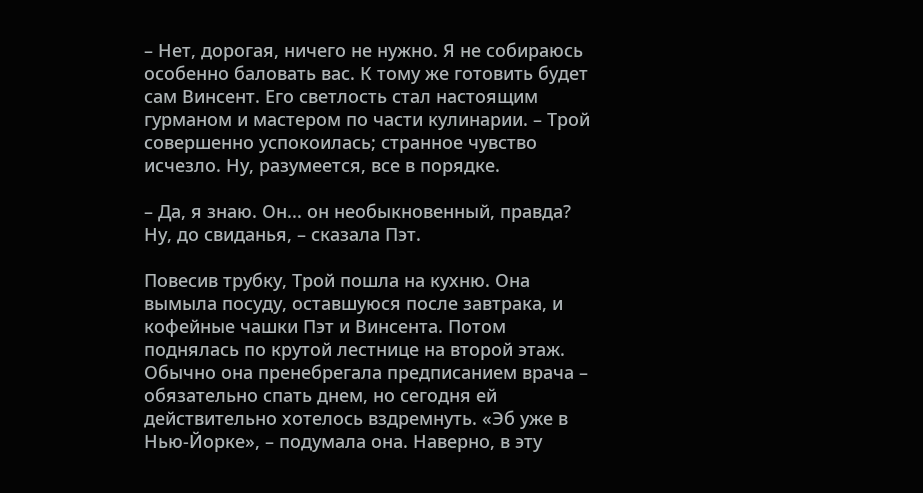– Нет, дорогая, ничего не нужно. Я не собираюсь особенно баловать вас. К тому же готовить будет сам Винсент. Его светлость стал настоящим гурманом и мастером по части кулинарии. – Трой совершенно успокоилась; странное чувство исчезло. Ну, разумеется, все в порядке.

– Да, я знаю. Он... он необыкновенный, правда? Ну, до свиданья, – сказала Пэт.

Повесив трубку, Трой пошла на кухню. Она вымыла посуду, оставшуюся после завтрака, и кофейные чашки Пэт и Винсента. Потом поднялась по крутой лестнице на второй этаж. Обычно она пренебрегала предписанием врача – обязательно спать днем, но сегодня ей действительно хотелось вздремнуть. «Эб уже в Нью-Йорке», – подумала она. Наверно, в эту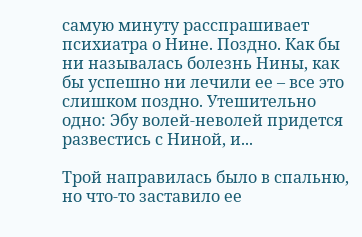самую минуту расспрашивает психиатра о Нине. Поздно. Как бы ни называлась болезнь Нины, как бы успешно ни лечили ее – все это слишком поздно. Утешительно одно: Эбу волей-неволей придется развестись с Ниной, и...

Трой направилась было в спальню, но что-то заставило ее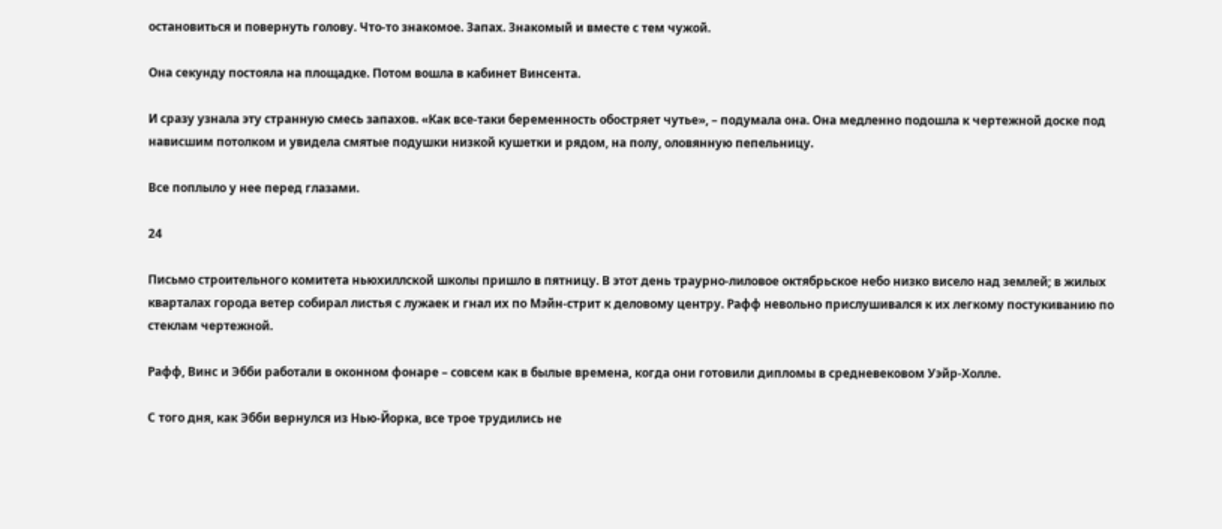остановиться и повернуть голову. Что-то знакомое. Запах. Знакомый и вместе с тем чужой.

Она секунду постояла на площадке. Потом вошла в кабинет Винсента.

И сразу узнала эту странную смесь запахов. «Как все-таки беременность обостряет чутье», – подумала она. Она медленно подошла к чертежной доске под нависшим потолком и увидела смятые подушки низкой кушетки и рядом, на полу, оловянную пепельницу.

Все поплыло у нее перед глазами.

24

Письмо строительного комитета ньюхиллской школы пришло в пятницу. В этот день траурно-лиловое октябрьское небо низко висело над землей; в жилых кварталах города ветер собирал листья с лужаек и гнал их по Мэйн-стрит к деловому центру. Рафф невольно прислушивался к их легкому постукиванию по стеклам чертежной.

Рафф, Винс и Эбби работали в оконном фонаре – совсем как в былые времена, когда они готовили дипломы в средневековом Уэйр-Холле.

С того дня, как Эбби вернулся из Нью-Йорка, все трое трудились не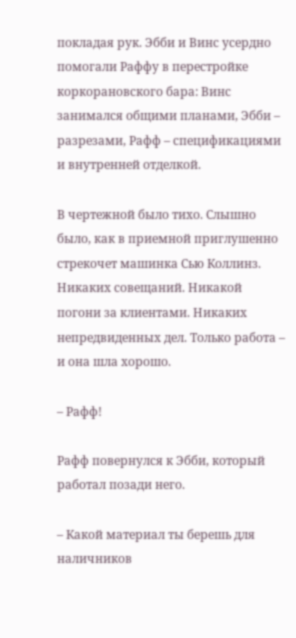покладая рук. Эбби и Винс усердно помогали Раффу в перестройке коркорановского бара: Винс занимался общими планами, Эбби – разрезами, Рафф – спецификациями и внутренней отделкой.

В чертежной было тихо. Слышно было, как в приемной приглушенно стрекочет машинка Сью Коллинз. Никаких совещаний. Никакой погони за клиентами. Никаких непредвиденных дел. Только работа – и она шла хорошо.

– Рафф!

Рафф повернулся к Эбби, который работал позади него.

– Какой материал ты берешь для наличников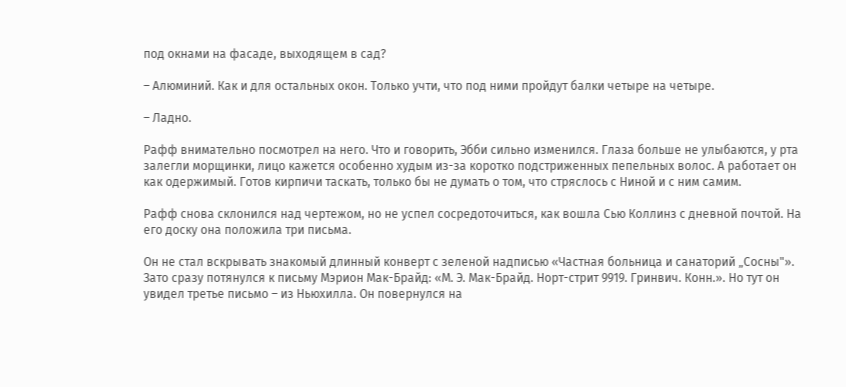под окнами на фасаде, выходящем в сад?

– Алюминий. Как и для остальных окон. Только учти, что под ними пройдут балки четыре на четыре.

– Ладно.

Рафф внимательно посмотрел на него. Что и говорить, Эбби сильно изменился. Глаза больше не улыбаются, у рта залегли морщинки, лицо кажется особенно худым из-за коротко подстриженных пепельных волос. А работает он как одержимый. Готов кирпичи таскать, только бы не думать о том, что стряслось с Ниной и с ним самим.

Рафф снова склонился над чертежом, но не успел сосредоточиться, как вошла Сью Коллинз с дневной почтой. На его доску она положила три письма.

Он не стал вскрывать знакомый длинный конверт с зеленой надписью «Частная больница и санаторий „Сосны"». Зато сразу потянулся к письму Мэрион Мак-Брайд: «М. Э. Мак-Брайд. Норт-стрит 9919. Гринвич. Конн.». Но тут он увидел третье письмо – из Ньюхилла. Он повернулся на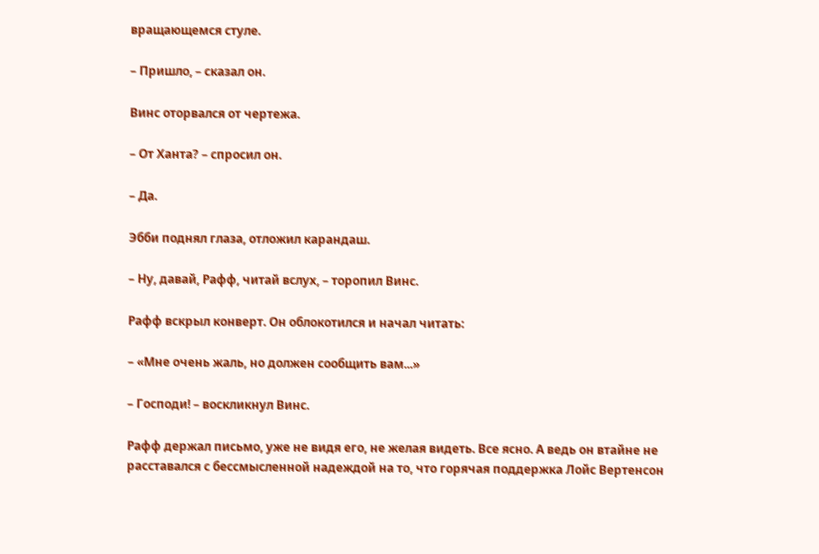вращающемся стуле.

– Пришло, – сказал он.

Винс оторвался от чертежа.

– От Ханта? – спросил он.

– Да.

Эбби поднял глаза, отложил карандаш.

– Ну, давай, Рафф, читай вслух, – торопил Винс.

Рафф вскрыл конверт. Он облокотился и начал читать:

– «Мне очень жаль, но должен сообщить вам...»

– Господи! – воскликнул Винс.

Рафф держал письмо, уже не видя его, не желая видеть. Все ясно. А ведь он втайне не расставался с бессмысленной надеждой на то, что горячая поддержка Лойс Вертенсон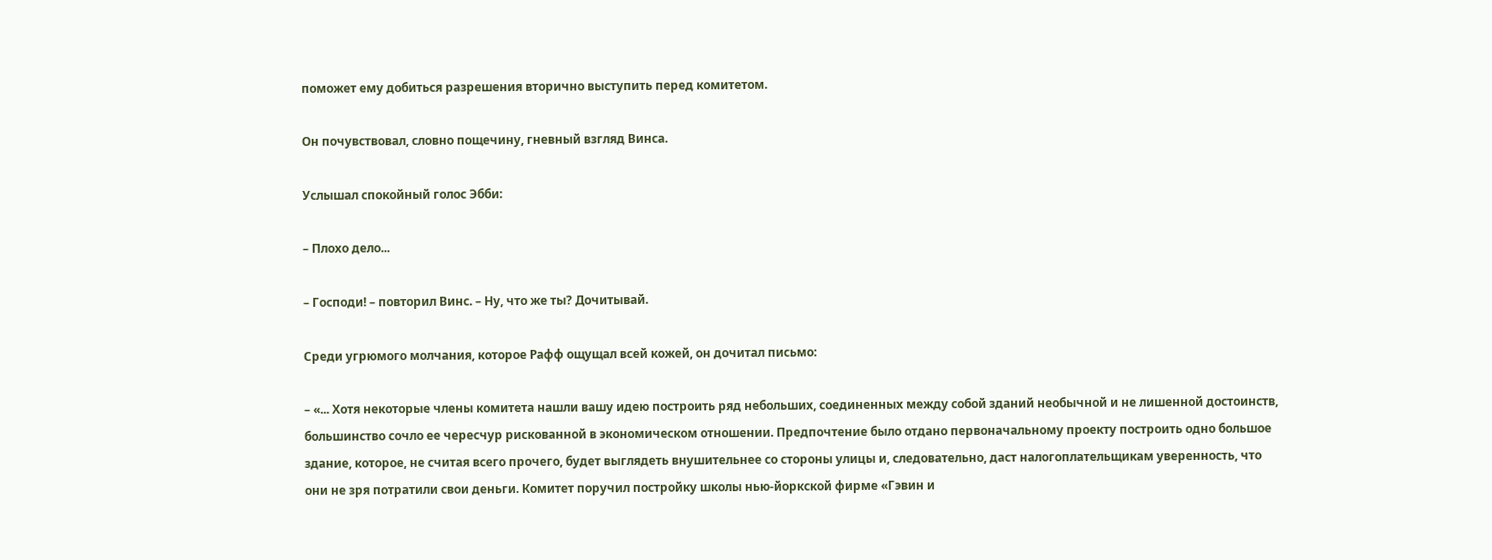поможет ему добиться разрешения вторично выступить перед комитетом.

Он почувствовал, словно пощечину, гневный взгляд Винса.

Услышал спокойный голос Эбби:

– Плохо дело...

– Господи! – повторил Винс. – Ну, что же ты? Дочитывай.

Среди угрюмого молчания, которое Рафф ощущал всей кожей, он дочитал письмо:

– «... Хотя некоторые члены комитета нашли вашу идею построить ряд небольших, соединенных между собой зданий необычной и не лишенной достоинств, большинство сочло ее чересчур рискованной в экономическом отношении. Предпочтение было отдано первоначальному проекту построить одно большое здание, которое, не считая всего прочего, будет выглядеть внушительнее со стороны улицы и, следовательно, даст налогоплательщикам уверенность, что они не зря потратили свои деньги. Комитет поручил постройку школы нью-йоркской фирме «Гэвин и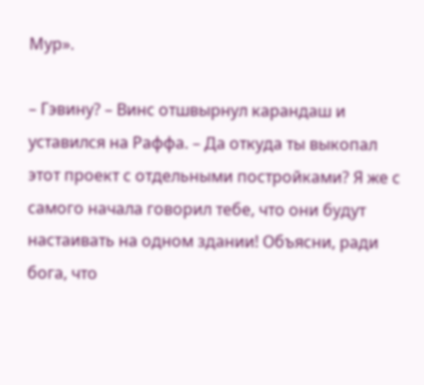Мур».

– Гэвину? – Винс отшвырнул карандаш и уставился на Раффа. – Да откуда ты выкопал этот проект с отдельными постройками? Я же с самого начала говорил тебе, что они будут настаивать на одном здании! Объясни, ради бога, что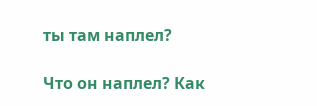ты там наплел?

Что он наплел? Как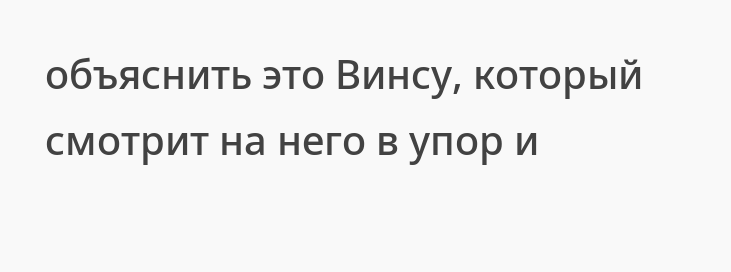объяснить это Винсу, который смотрит на него в упор и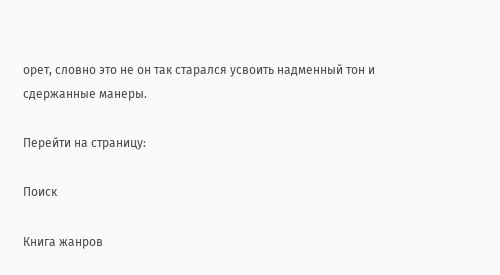орет, словно это не он так старался усвоить надменный тон и сдержанные манеры.

Перейти на страницу:

Поиск

Книга жанров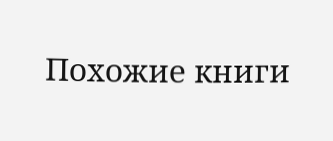Похожие книги